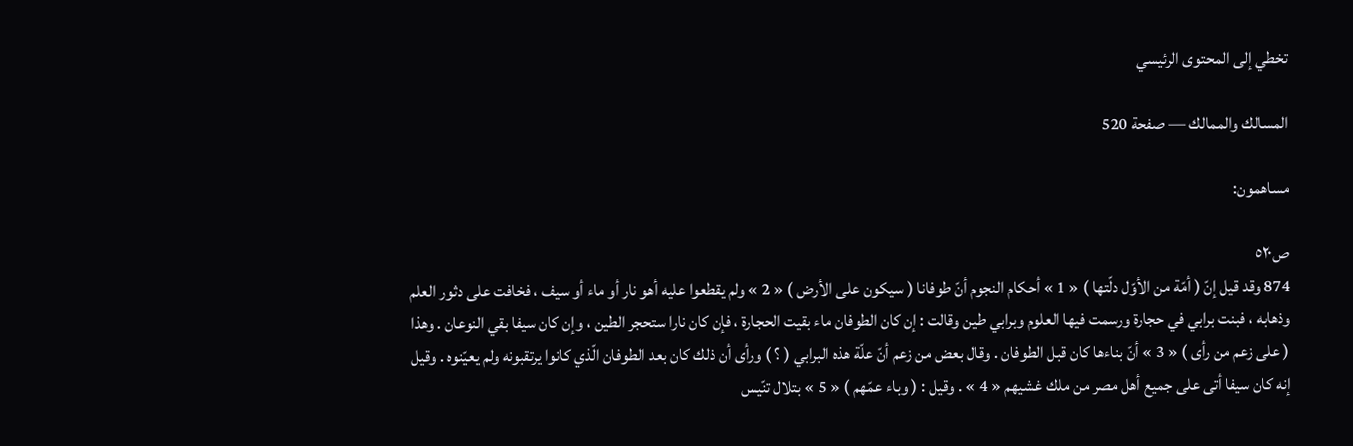تخطي إلى المحتوى الرئيسي

المسالك والممالك — صفحة 520

مساهمون:

ص٥٢٠
874 وقد قيل إنّ ( أمّة من الأوّل دلّتها ) « 1 » أحكام النجوم أنّ طوفانا ( سيكون على الأرض ) « 2 » ولم يقطعوا عليه أهو نار أو ماء أو سيف ، فخافت على دثور العلم وذهابه ، فبنت برابي في حجارة ورسمت فيها العلوم وبرابي طين وقالت : إن كان الطوفان ماء بقيت الحجارة ، فإن كان نارا ستحجر الطين ، وإن كان سيفا بقي النوعان . وهذا ( على زعم من رأى ) « 3 » أنّ بناءها كان قبل الطوفان . وقال بعض من زعم أنّ علّة هذه البرابي ( ؟ ) ورأى أن ذلك كان بعد الطوفان الّذي كانوا يرتقبونه ولم يعيّنوه . وقيل إنه كان سيفا أتى على جميع أهل مصر من ملك غشيهم « 4 » . وقيل : ( وباء عمّهم ) « 5 » بتلال تنّيس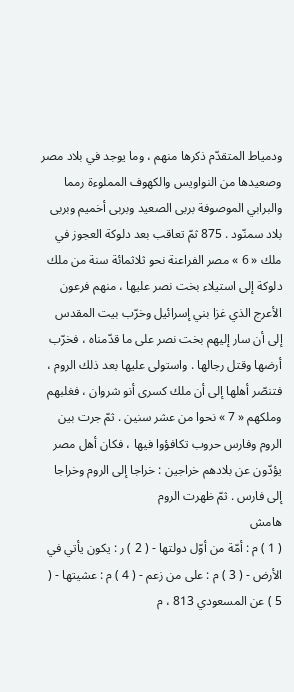ودمياط المتقدّم ذكرها منهم ، وما يوجد في بلاد مصر وصعيدها من النواويس والكهوف المملوءة رمما والبرابي الموصوفة بربى الصعيد وبربى أخميم وبربى بلاد سمنّود . 875 ثمّ تعاقب بعد دلوكة العجوز في ملك « 6 » مصر الفراعنة نحو ثلاثمائة سنة من ملك دلوكة إلى استيلاء بخت نصر عليها ، منهم فرعون الأعرج الذي غزا بني إسرائيل وخرّب بيت المقدس إلى أن سار إليهم بخت نصر على ما قدّمناه ، فخرّب أرضها وقتل رجالها . واستولى عليها بعد ذلك الروم ، فتنصّر أهلها إلى أن ملك كسرى أنو شروان ، فغلبهم وملكهم « 7 » نحوا من عشر سنين . ثمّ جرت بين الروم وفارس حروب تكافؤوا فيها ، فكان أهل مصر يؤدّون عن بلادهم خراجين : خراجا إلى الروم وخراجا إلى فارس . ثمّ ظهرت الروم
هامش
( 1 ) م : أمّة من أوّل دولتها - ( 2 ) ر : يكون يأتي في الأرض - ( 3 ) م : على من زعم - ( 4 ) م : عشيتها - ( 5 ) عن المسعودي 813 ، م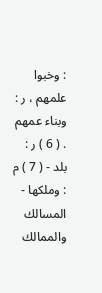: وخبوا علمهم ، ر : وبناء عمهم . ( 6 ) ر : بلد - ( 7 ) م : وملكها -
المسالك والممالك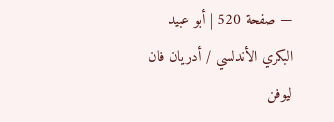— صفحة 520 | أبو عبيد البكري الأندلسي / أدريان فان ليوفن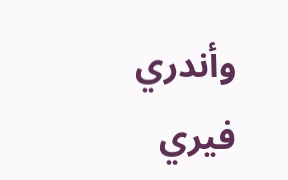وأندري فيري